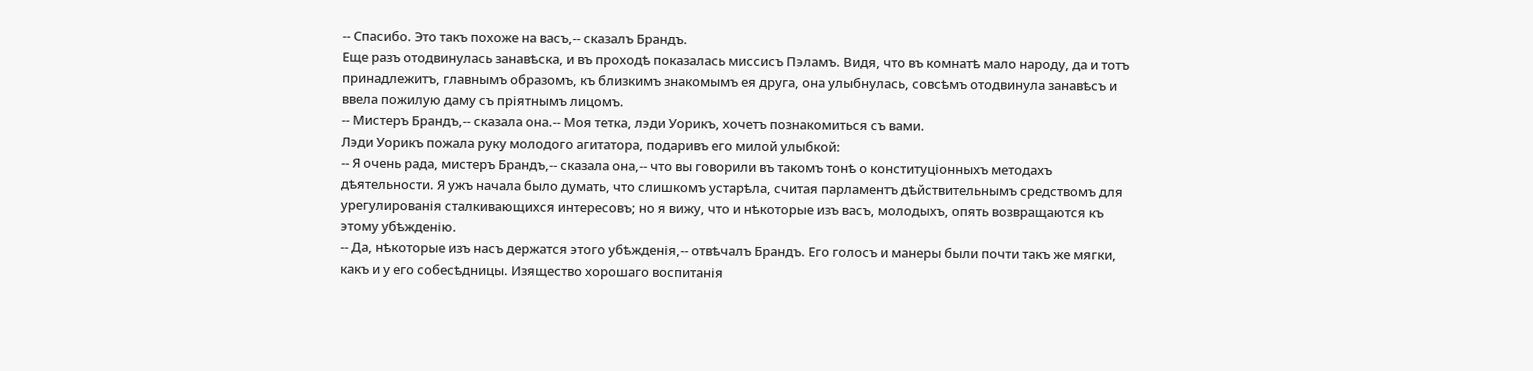-- Спасибо. Это такъ похоже на васъ,-- сказалъ Брандъ.
Еще разъ отодвинулась занавѣска, и въ проходѣ показалась миссисъ Пэламъ. Видя, что въ комнатѣ мало народу, да и тотъ принадлежитъ, главнымъ образомъ, къ близкимъ знакомымъ ея друга, она улыбнулась, совсѣмъ отодвинула занавѣсъ и ввела пожилую даму съ пріятнымъ лицомъ.
-- Мистеръ Брандъ,-- сказала она.-- Моя тетка, лэди Уорикъ, хочетъ познакомиться съ вами.
Лэди Уорикъ пожала руку молодого агитатора, подаривъ его милой улыбкой:
-- Я очень рада, мистеръ Брандъ,-- сказала она,-- что вы говорили въ такомъ тонѣ о конституціонныхъ методахъ дѣятельности. Я ужъ начала было думать, что слишкомъ устарѣла, считая парламентъ дѣйствительнымъ средствомъ для урегулированія сталкивающихся интересовъ; но я вижу, что и нѣкоторые изъ васъ, молодыхъ, опять возвращаются къ этому убѣжденію.
-- Да, нѣкоторые изъ насъ держатся этого убѣжденія,-- отвѣчалъ Брандъ. Его голосъ и манеры были почти такъ же мягки, какъ и у его собесѣдницы. Изящество хорошаго воспитанія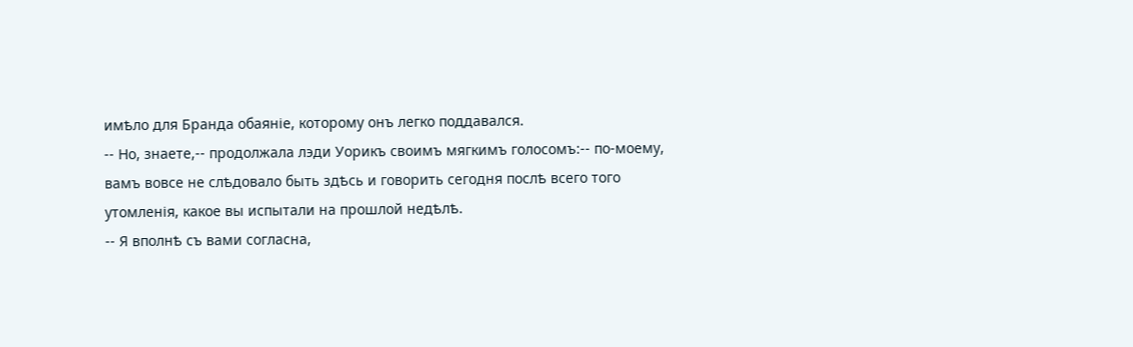имѣло для Бранда обаяніе, которому онъ легко поддавался.
-- Но, знаете,-- продолжала лэди Уорикъ своимъ мягкимъ голосомъ:-- по-моему, вамъ вовсе не слѣдовало быть здѣсь и говорить сегодня послѣ всего того утомленія, какое вы испытали на прошлой недѣлѣ.
-- Я вполнѣ съ вами согласна,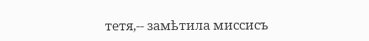тетя,-- замѣтила миссисъ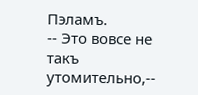Пэламъ.
-- Это вовсе не такъ утомительно,--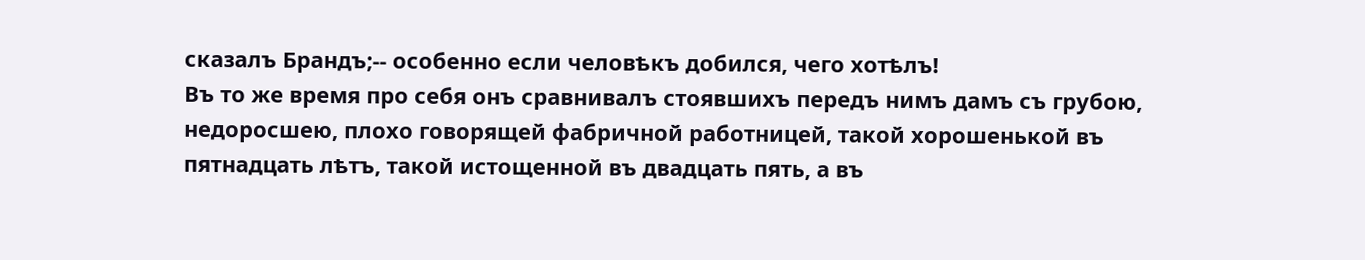сказалъ Брандъ;-- особенно если человѣкъ добился, чего хотѣлъ!
Въ то же время про себя онъ сравнивалъ стоявшихъ передъ нимъ дамъ съ грубою, недоросшею, плохо говорящей фабричной работницей, такой хорошенькой въ пятнадцать лѣтъ, такой истощенной въ двадцать пять, а въ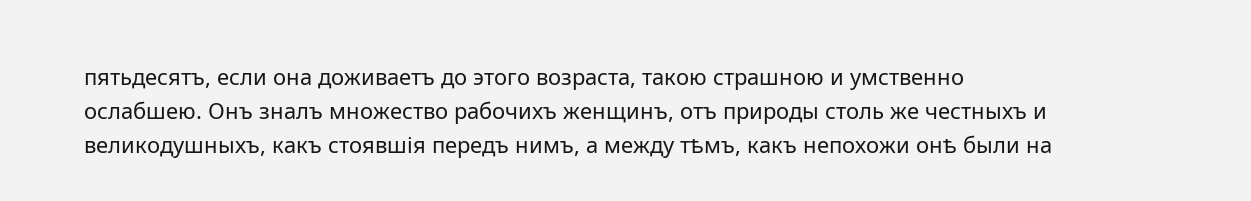пятьдесятъ, если она доживаетъ до этого возраста, такою страшною и умственно ослабшею. Онъ зналъ множество рабочихъ женщинъ, отъ природы столь же честныхъ и великодушныхъ, какъ стоявшія передъ нимъ, а между тѣмъ, какъ непохожи онѣ были на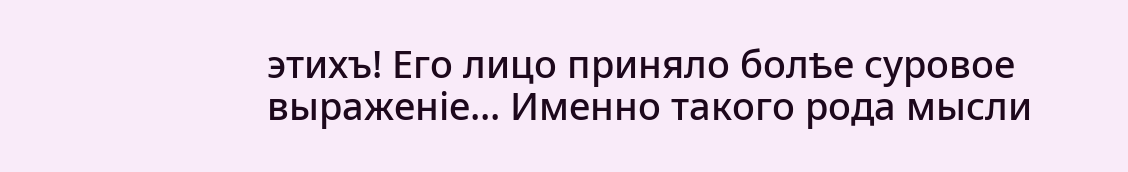этихъ! Его лицо приняло болѣе суровое выраженіе... Именно такого рода мысли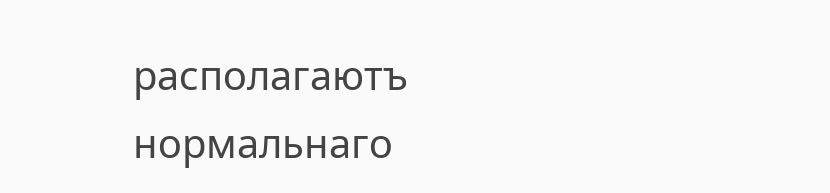располагаютъ нормальнаго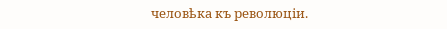человѣка къ революціи.